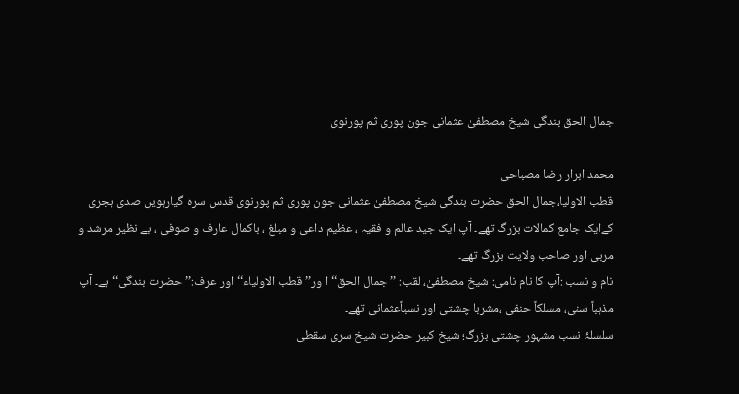جمال الحق بندگی شیخ مصطفیٰ عثمانی جون پوری ثم پورنوی

محمد ابرار رضا مصباحی
قطب الاولیا،جمال الحق حضرت بندگی شیخ مصطفیٰ عثمانی جون پوری ثم پورنوی قدس سرہ گیارہویں صدی ہجری کےایک جامع کمالات بزرگ تھے۔ آپ ایک جید عالم و فقیہ ، عظیم داعی و مبلغ ، باکمال عارف و صوفی ، بے نظیر مرشد و مربی اور صاحب ولایت بزرگ تھے۔
نام و نسب :آپ کا نام نامی: شیخ مصطفیٰ، لقب: ’’جمال الحق‘‘ ا ور’’قطب الاولیاء‘‘ اور عرف:’’ حضرت بندگی‘‘ ہے۔ آپ مذہباً سنی، مسلکاً حنفی ،مشربا چشتی اور نسباًعثمانی تھے۔
سلسلۂ نسب مشہور چشتی بزرگ؛ شیخ کبیر حضرت شیخ سری سقطی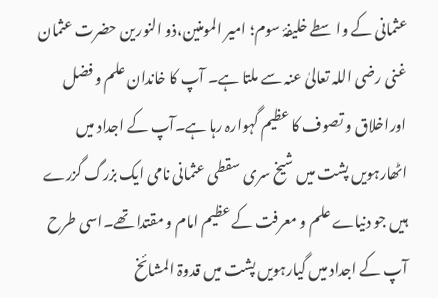عثمانی کے واسطے خلیفۂ سوم؛ امیر المومنین،ذو النورین حضرت عثمان غنی رضی اللہ تعالیٰ عنہ سے ملتا ہے۔ آپ کا خاندان علم و فضل اوراخلاق و تصوف کا عظیم گہوارہ رہا ہے۔آپ کے اجداد میں اٹھارہویں پشت میں شیخ سری سقطی عثمانی نامی ایک بزرگ گزرے ہیں جو دنیاے علم و معرفت کے عظیم امام و مقتدا تھے۔اسی طرح آپ کے اجداد میں گیارہویں پشت میں قدوۃ المشائخ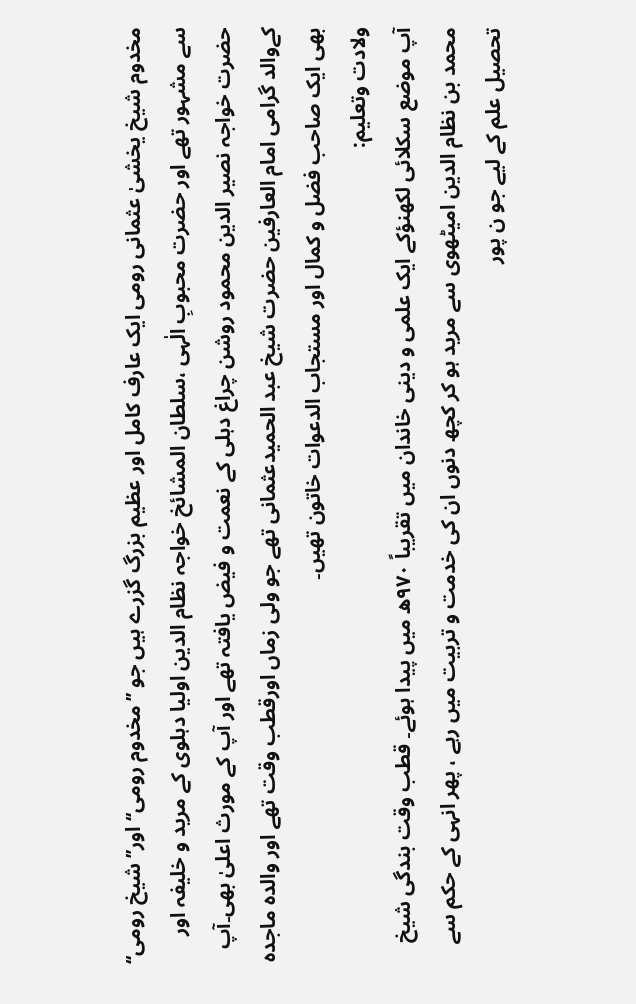مخدوم شیخ یخشیٰ عثمانی رومی ایک عارف کامل اور عظیم بزرگ گزرے ہیں جو ’’مخدوم رومی‘‘ اور’’ شیخ رومی‘‘ سے مشہور تھے اور حضرت محبوبِ الٰہی ،سلطان المشائخ خواجہ نظام الدین اولیا دہلوی کے مرید و خلیفہ اور حضرت خواجہ نصیر الدین محمود روشن چراغ دہلی کے نعمت و فیض یافتہ تھے اور آپ کے مورث اعلیٰ بھی۔آپ کےوالد گرامی امام العارفین حضرت شیخ عبد الحمیدعثمانی تھے جو ولی زماں اورقطب وقت تھے اور والدہ ماجدہ بھی ایک صاحب فضل و کمال اور مستجاب الدعوات خاتون تھیں۔
ولادت وتعلیم:
آپ موضع سکلائی لکھنؤکے ایک علمی و دینی خاندان میں تقریباً ۹۷۰ھ میں پیدا ہوئے۔ قطب وقت بندگی شیخ محمد بن نظام الدین امیٹھوی سے مرید ہو کر کچھ دنوں ان کی خدمت و تربیت میں رہے ، پھر انہی کے حکم سے تحصیل علم کے لیے جو ن پور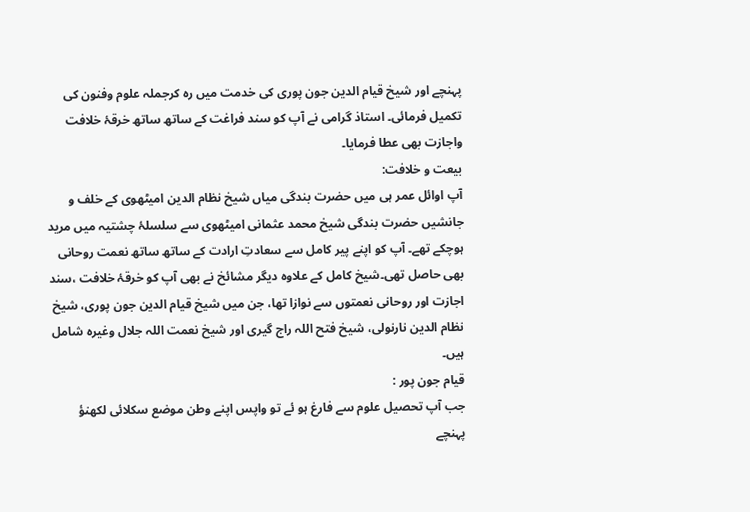پہنچے اور شیخ قیام الدین جون پوری کی خدمت میں رہ کرجملہ علوم وفنون کی تکمیل فرمائی۔ استاذ گرامی نے آپ کو سند فراغت کے ساتھ ساتھ خرقۂ خلافت واجازت بھی عطا فرمایا۔
بیعت و خلافت:
آپ اوائل عمر ہی میں حضرت بندگی میاں شیخ نظام الدین امیٹھوی کے خلف و جانشیں حضرت بندگی شیخ محمد عثمانی امیٹھوی سے سلسلۂ چشتیہ میں مرید ہوچکے تھے۔ آپ کو اپنے پیر کامل سے سعادتِ ارادت کے ساتھ ساتھ نعمت روحانی بھی حاصل تھی۔شیخ کامل کے علاوہ دیگر مشائخ نے بھی آپ کو خرقۂ خلافت ،سند اجازت اور روحانی نعمتوں سے نوازا تھا، جن میں شیخ قیام الدین جون پوری، شیخ نظام الدین نارنولی، شیخ فتح اللہ راج گیری اور شیخ نعمت اللہ جلال وغیرہ شامل ہیں۔
قیام جون پور :
جب آپ تحصیل علوم سے فارغ ہو ئے تو واپس اپنے وطن موضع سکلائی لکھنؤ پہنچے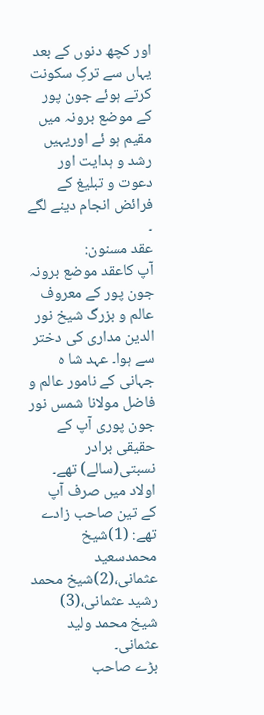اور کچھ دنوں کے بعد یہاں سے ترکِ سکونت کرتے ہوئے جون پور کے موضع برونہ میں مقیم ہو ئے اوریہیں رشد و ہدایت اور دعوت و تبلیغ کے فرائض انجام دینے لگے ۔
عقد مسنون:
آپ کاعقد موضع برونہ جون پور کے معروف عالم و بزرگ شیخ نور الدین مداری کی دختر سے ہوا۔ عہد شا ہ جہانی کے نامور عالم و فاضل مولانا شمس نور جون پوری آپ کے حقیقی برادر نسبتی(سالے) تھے۔ اولاد میں صرف آپ کے تین صاحب زادے تھے: (1)شیخ محمدسعید عثمانی،(2)شیخ محمد رشید عثمانی،(3) شیخ محمد ولید عثمانی۔
بڑے صاحب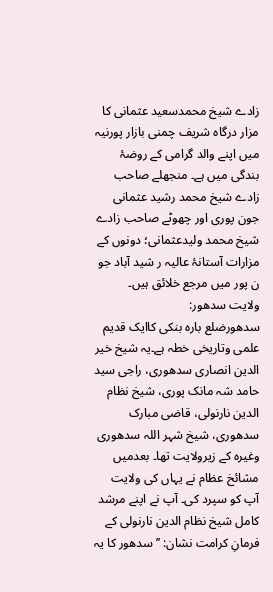زادے شیخ محمدسعید عثمانی کا مزار درگاہ شریف چمنی بازار پورنیہ میں اپنے والد گرامی کے روضۂ بندگی میں ہے۔ منجھلے صاحب زادے شیخ محمد رشید عثمانی جون پوری اور چھوٹے صاحب زادے شیخ محمد ولیدعثمانی؛ دونوں کے مزارات آستانۂ عالیہ ر شید آباد جو ن پور میں مرجع خلائق ہیں۔
ولایت سدھور:
سدھورضلع بارہ بنکی کاایک قدیم علمی وتاریخی خطہ ہے۔یہ شیخ خیر الدین انصاری سدھوری، راجی سید حامد شہ مانک پوری، شیخ نظام الدین نارنولی، قاضی مبارک سدھوری، شیخ شہر اللہ سدھوری وغیرہ کے زیرولایت تھا۔ بعدمیں مشائخ عظام نے یہاں کی ولایت آپ کو سپرد کی۔ آپ نے اپنے مرشد کامل شیخ نظام الدین نارنولی کے فرمانِ کرامت نشان: ’’سدھور کا یہ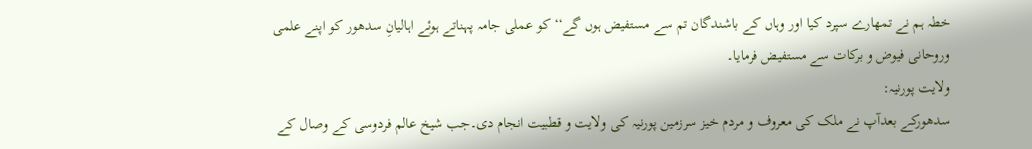خطہ ہم نے تمھارے سپرد کیا اور وہاں کے باشندگان تم سے مستفیض ہوں گے‘‘ کو عملی جامہ پہناتے ہوئے اہالیانِ سدھور کو اپنے علمی وروحانی فیوض و برکات سے مستفیض فرمایا۔
ولایت پورنیہ:
سدھورکے بعدآپ نے ملک کی معروف و مردم خیز سرزمین پورنیہ کی ولایت و قطبیت انجام دی۔جب شیخ عالم فردوسی کے وصال کے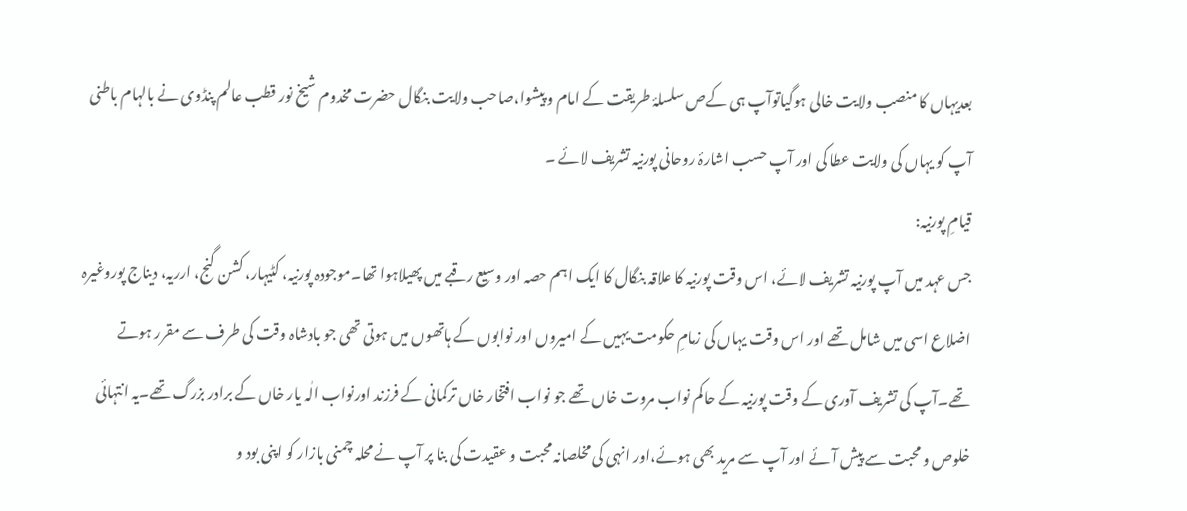بعدیہاں کا منصب ولایت خالی ہوگیاتوآپ ہی کےص سلسلۂ طریقت کے امام و پیشوا،صاحب ولایت بنگال حضرت مخدوم شیخ نور قطب عالم پنڈوی نے بالہام باطنی آپ کو یہاں کی ولایت عطا کی اور آپ حسب اشارۂ روحانی پورنیہ تشریف لائے ۔
قیامِ پورنیہ:
جس عہد میں آپ پورنیہ تشریف لائے، اس وقت پورنیہ کا علاقہ بنگال کا ایک اہم حصہ اور وسیع رقبے میں پھیلاہوا تھا۔موجودہ پورنیہ، کٹیہار، کشن گنج، ارریہ، دیناج پوروغیرہ اضلاع اسی میں شامل تھے اور اس وقت یہاں کی زمامِ حکومت یہیں کے امیروں اور نوابوں کے ہاتھوں میں ہوتی تھی جو بادشاہ وقت کی طرف سے مقرر ہوتے تھے۔آپ کی تشریف آوری کے وقت پورنیہ کے حاکم نواب مروت خاں تھے جو نواب افتخار خاں ترکمانی کے فرزند اورنواب الٰہ یار خاں کے برادر بزرگ تھے۔یہ انتہائی خلوص و محبت سے پیش آئے اور آپ سے مرید بھی ہوئے،اور انہی کی مخلصانہ محبت و عقیدت کی بنا پر آپ نے محلہ چمنی بازار کو اپنی بود و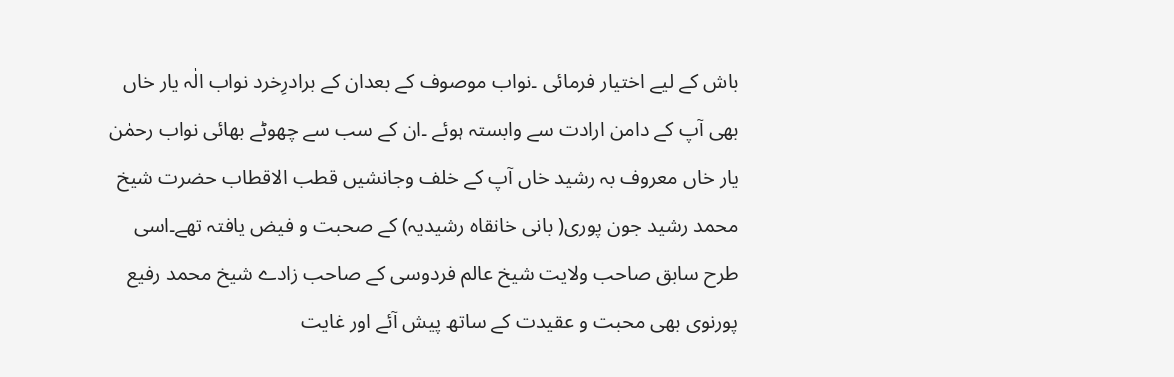باش کے لیے اختیار فرمائی ۔نواب موصوف کے بعدان کے برادرِخرد نواب الٰہ یار خاں بھی آپ کے دامن ارادت سے وابستہ ہوئے ۔ان کے سب سے چھوٹے بھائی نواب رحمٰن یار خاں معروف بہ رشید خاں آپ کے خلف وجانشیں قطب الاقطاب حضرت شیخ محمد رشید جون پوری( بانی خانقاہ رشیدیہ) کے صحبت و فیض یافتہ تھے۔اسی طرح سابق صاحب ولایت شیخ عالم فردوسی کے صاحب زادے شیخ محمد رفیع پورنوی بھی محبت و عقیدت کے ساتھ پیش آئے اور غایت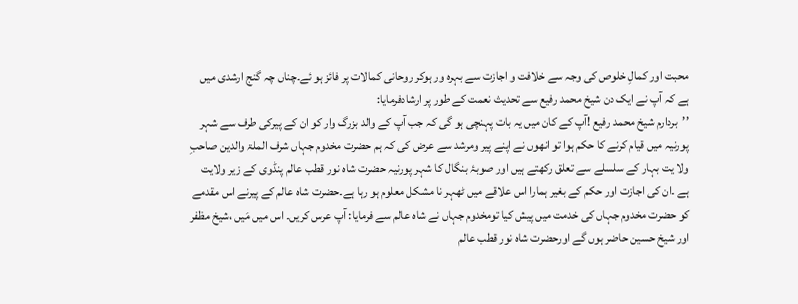محبت اور کمالِ خلوص کی وجہ سے خلافت و اجازت سے بہرہ ور ہوکر روحانی کمالات پر فائز ہو ئے۔چناں چہ گنج ارشدی میں ہے کہ آپ نے ایک دن شیخ محمد رفیع سے تحدیث نعمت کے طور پر ارشادفرمایا:
’’بردارم شیخ محمد رفیع !آپ کے کان میں یہ بات پہنچی ہو گی کہ جب آپ کے والد بزرگ وار کو ان کے پیرکی طرف سے شہر پورنیہ میں قیام کرنے کا حکم ہوا تو انھوں نے اپنے پیر ومرشد سے عرض کی کہ ہم حضرت مخدوم جہاں شرف الملۃ والدین صاحبِ ولا یت بہار کے سلسلے سے تعلق رکھتے ہیں اور صوبۂ بنگال کا شہر پورنیہ حضرت شاہ نور قطب عالم پنڈوی کے زیر ولایت ہے ۔ان کی اجازت اور حکم کے بغیر ہمارا اس علاقے میں ٹھہر نا مشکل معلوم ہو رہا ہے۔حضرت شاہ عالم کے پیرنے اس مقدمے کو حضرت مخدوم جہاں کی خدمت میں پیش کیا تومخدوم جہاں نے شاہ عالم سے فرمایا: آپ عرس کریں۔ اس میں مَیں ،شیخ مظفر اور شیخ حسین حاضر ہوں گے اورحضرت شاہ نور قطب عالم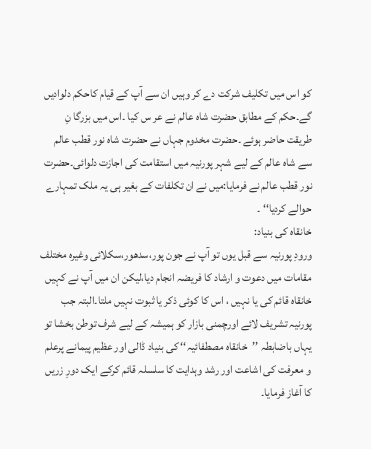کو اس میں تکلیف شرکت دے کر وہیں ان سے آپ کے قیام کاحکم دلوادیں گے۔حکم کے مطابق حضرت شاہ عالم نے عر س کیا ۔اس میں بزرگا نِ طریقت حاضر ہوئے ۔حضرت مخدوم جہاں نے حضرت شاہ نور قطب عالم سے شاہ عالم کے لیے شہر پورنیہ میں استقامت کی اجازت دلوائی۔حضرت نور قطب عالم نے فرمایا:میں نے ان تکلفات کے بغیر ہی یہ ملک تمہارے حوالے کردیا‘‘ ۔
خانقاہ کی بنیاد:
ورودِ پورنیہ سے قبل یوں تو آپ نے جون پور،سدھور،سکلائی وغیرہ مختلف مقامات میں دعوت و ارشاد کا فریضہ انجام دیا،لیکن ان میں آپ نے کہیں خانقاہ قائم کی یا نہیں ، اس کا کوئی ذکر یا ثبوت نہیں ملتا۔البتہ جب پورنیہ تشریف لائے اورچمنی بازار کو ہمیشہ کے لیے شرف توطن بخشا تو یہاں باضابطہ ’’خانقاہ مصطفائیہ‘‘ کی بنیاد ڈالی اور عظیم پیمانے پرعلم و معرفت کی اشاعت اور رشد وہدایت کا سلسلہ قائم کرکے ایک دورِ زریں کا آغاز فرمایا۔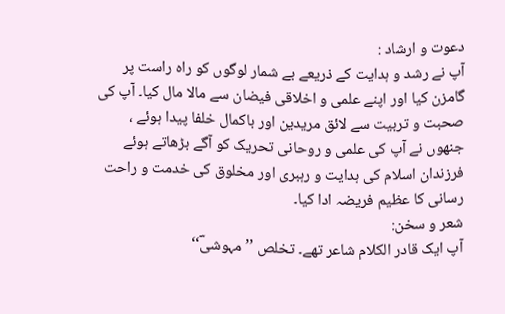دعوت و ارشاد :
آپ نے رشد و ہدایت کے ذریعے بے شمار لوگوں کو راہ راست پر گامزن کیا اور اپنے علمی و اخلاقی فیضان سے مالا مال کیا۔ آپ کی صحبت و تربیت سے لائق مریدین اور باکمال خلفا پیدا ہوئے ، جنھوں نے آپ کی علمی و روحانی تحریک کو آگے بڑھاتے ہوئے فرزندان اسلام کی ہدایت و رہبری اور مخلوق کی خدمت و راحت رسانی کا عظیم فریضہ ادا کیا۔
شعر و سخن:
آپ ایک قادر الکلام شاعر تھے۔ تخلص ’’ مہوشیؔ‘‘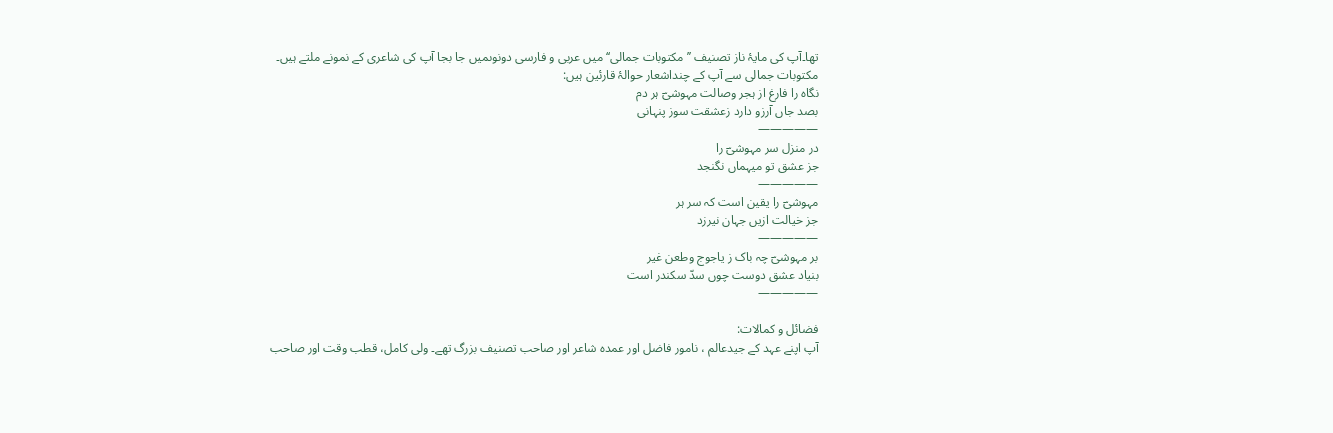تھا۔آپ کی مایۂ ناز تصنیف ’’مکتوبات جمالی‘‘ میں عربی و فارسی دونوںمیں جا بجا آپ کی شاعری کے نمونے ملتے ہیں۔ مکتوبات جمالی سے آپ کے چنداشعار حوالۂ قارئین ہیں:
نگاہ را فارغ از ہجر وصالت مہوشیؔ ہر دم
بصد جاں آرزو دارد زعشقت سوز پنہانی
—————
در منزل سر مہوشیؔ را
جز عشق تو میہماں نگنجد
—————
مہوشیؔ را یقین است کہ سر ہر
جز خیالت ازیں جہان نیرزد
—————
بر مہوشیؔ چہ باک ز یاجوج وطعن غیر
بنیاد عشق دوست چوں سدّ سکندر است
—————

فضائل و کمالات:
آپ اپنے عہد کے جیدعالم ، نامور فاضل اور عمدہ شاعر اور صاحب تصنیف بزرگ تھے۔ ولی کامل، قطب وقت اور صاحب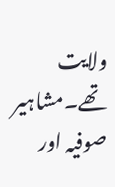ولایت تھے۔مشاہیر صوفیہ اور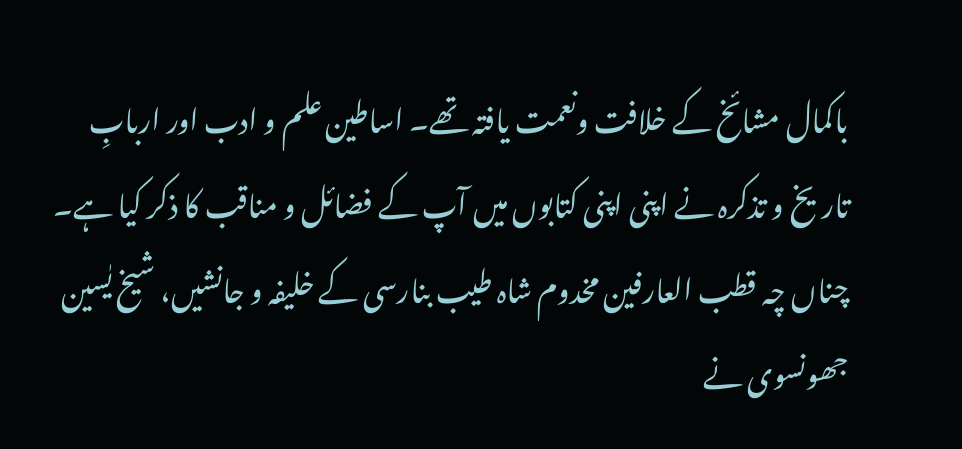باکمال مشائخ کے خلافت ونعمت یافتہ تھے۔ اساطین علم و ادب اور اربابِ تاریخ و تذکرہ نے اپنی اپنی کتابوں میں آپ کے فضائل و مناقب کا ذکر کیا ہے۔
چناں چہ قطب العارفین مخدوم شاہ طیب بنارسی کے خلیفہ و جانشیں، شیخ یٰسین جھونسوی نے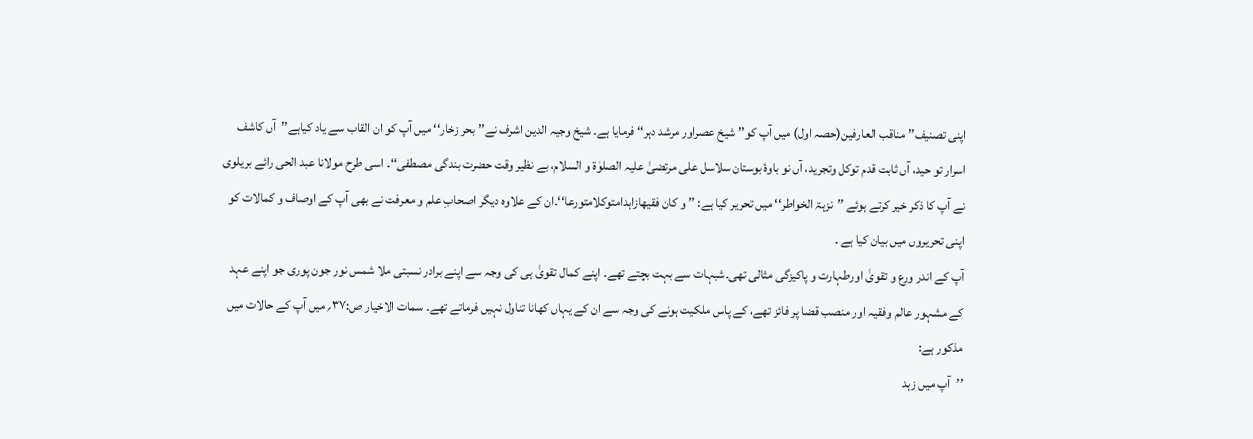اپنی تصنیف’’ مناقب العارفین(حصہ اول) میں آپ کو’’ شیخ عصراور مرشد دہر‘‘ فرمایا ہے۔ شیخ وجیہ الدین اشرف نے’’ بحر زخار‘‘ میں آپ کو ان القاب سے یاد کیاہے’’آں کاشف اسرار تو حید، آں ثابت قدم توکل وتجرید، آں نو باوۂ بوستان سلاسل علی مرتضیٰ علیہ الصلوٰۃ و السلام، بے نظیر وقت حضرت بندگی مصطفی‘‘۔ اسی طرح مولانا عبد الحی رائے بریلوی نے آپ کا ذکر خیر کرتے ہوئے ’’نزہۃ الخواطر‘‘ میں تحریر کیا ہے: ’’ و کان فقیھازاہدامتوکلامتورعا‘‘۔ان کے علاوہ دیگر اصحابِ علم و معرفت نے بھی آپ کے اوصاف و کمالات کو اپنی تحریروں میں بیان کیا ہے ۔
آپ کے اندر ورع و تقویٰ اورطہارت و پاکیزگی مثالی تھی۔شبہات سے بہت بچتے تھے۔ اپنے کمال تقویٰ ہی کی وجہ سے اپنے برادر نسبتی ملا شمس نور جون پوری جو اپنے عہد کے مشہور عالم وفقیہ اور منصب قضا پر فائز تھے، کے پاس ملکیت ہونے کی وجہ سے ان کے یہاں کھانا تناول نہیں فرماتے تھے۔ سمات الاخیار ص:۳۷؍ میں آپ کے حالات میں مذکور ہے:
’’آپ میں زہد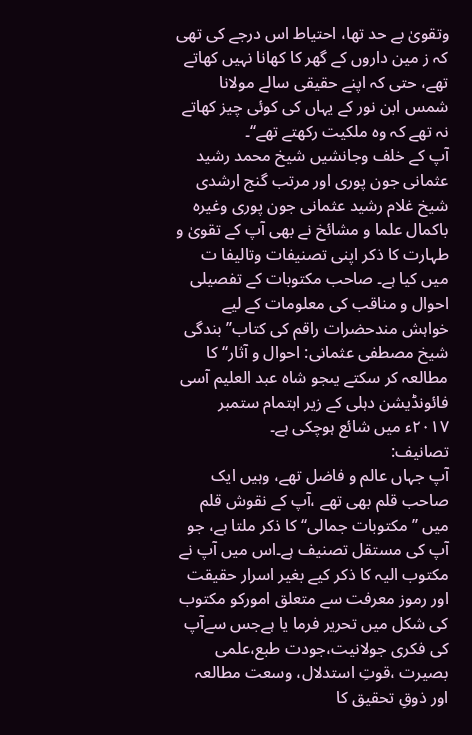وتقویٰ بے حد تھا، احتیاط اس درجے کی تھی کہ ز مین داروں کے گھر کا کھانا نہیں کھاتے تھے، حتی کہ اپنے حقیقی سالے مولانا شمس ابن نور کے یہاں کی کوئی چیز کھاتے نہ تھے کہ وہ ملکیت رکھتے تھے‘‘۔
آپ کے خلف وجانشیں شیخ محمد رشید عثمانی جون پوری اور مرتب گنج ارشدی شیخ غلام رشید عثمانی جون پوری وغیرہ باکمال علما و مشائخ نے بھی آپ کے تقویٰ و طہارت کا ذکر اپنی تصنیفات وتالیفا ت میں کیا ہے۔ صاحب مکتوبات کے تفصیلی احوال و مناقب کی معلومات کے لیے خواہش مندحضرات راقم کی کتاب’’ بندگی شیخ مصطفی عثمانی: احوال و آثار‘‘ کا مطالعہ کر سکتے یںجو شاہ عبد العلیم آسی فائونڈیشن دہلی کے زیر اہتمام ستمبر ۲۰۱۷ء میں شائع ہوچکی ہے۔
تصانیف:
آپ جہاں عالم و فاضل تھے، وہیں ایک صاحب قلم بھی تھے ،آپ کے نقوش قلم میں ’’ مکتوبات جمالی‘‘ کا ذکر ملتا ہے، جو آپ کی مستقل تصنیف ہے۔اس میں آپ نے مکتوب الیہ کا ذکر کیے بغیر اسرار حقیقت اور رموز معرفت سے متعلق امورکو مکتوب کی شکل میں تحریر فرما یا ہےجس سےآپ کی فکری جولانیت،جودت طبع،علمی بصیرت ،قوتِ استدلال، وسعت مطالعہ اور ذوقِ تحقیق کا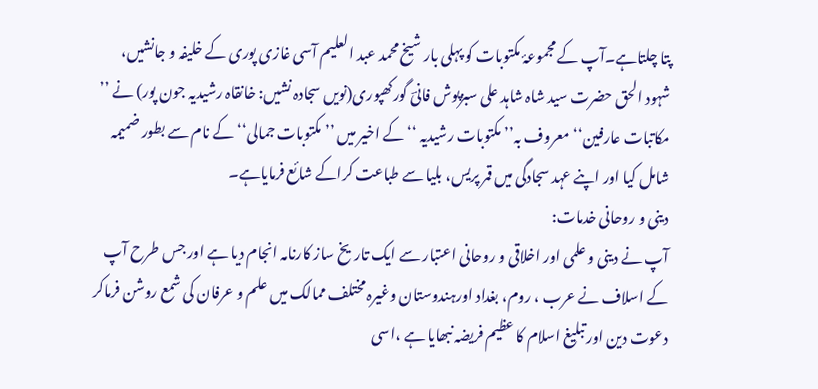پتا چلتاہے۔آپ کے مجموعۂ مکتوبات کو پہلی بار شیخ محمد عبد العلیم آسی غازی پوری کے خلیفہ و جانشیں، شہود الحق حضرت سید شاہ شاہد علی سبزپوش فانیؔ گورکھپوری(نویں سجادہ نشیں: خانقاہ رشیدیہ جون پور) نے ’’ مکاتبات عارفین‘‘ معروف بہ’’ مکتوبات رشیدیہ ‘‘ کے اخیر میں ’’ مکتوبات جمالی‘‘ کے نام سے بطور ضمیمہ شامل کیا اور اپنے عہد سجادگی میں قمر پریس، بلیا سے طباعت کراکے شائع فرمایاہے۔
دینی و روحانی خدمات:
آپ نے دینی و علمی اور اخلاقی و روحانی اعتبار سے ایک تاریخ ساز کارنامہ انجام دیا ہے اور جس طرح آپ کے اسلاف نے عرب ، روم، بغداد اورہندوستان وغیرہ مختلف ممالک میں علم و عرفان کی شمع روشن فرماکر دعوت دین اور تبلیغ اسلام کا عظیم فریضہ نبھایا ہے ،اسی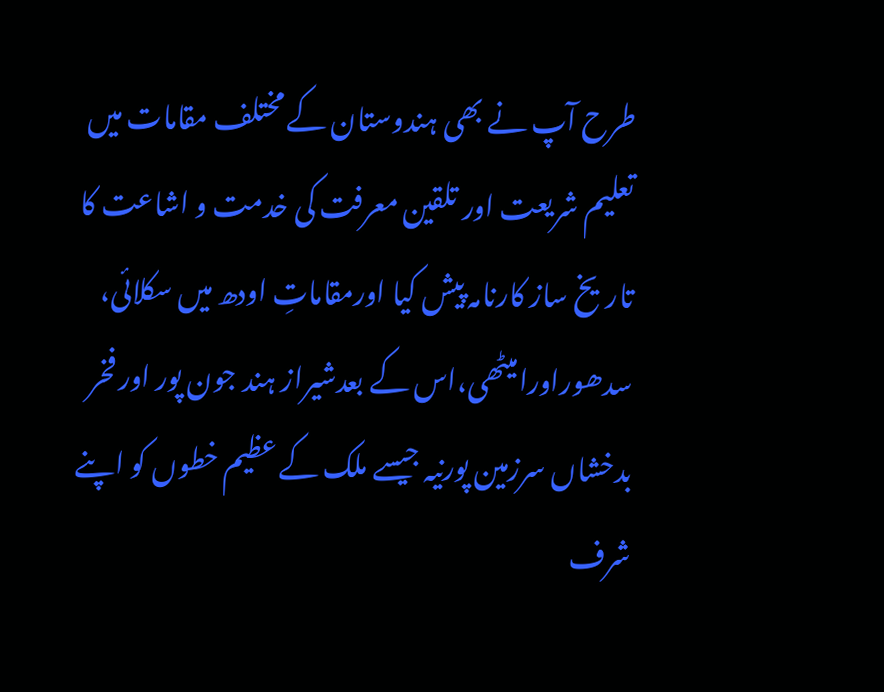طرح آپ نے بھی ہندوستان کے مختلف مقامات میں تعلیم شریعت اور تلقین معرفت کی خدمت و اشاعت کا تاریخ ساز کارنامہ پیش کیا اورمقاماتِ اودھ میں سکلائی، سدھوراورامیٹھی،اس کے بعدشیراز ہند جون پور اور فخر بدخشاں سرزمین پورنیہ جیسے ملک کے عظیم خطوں کو اپنے شرف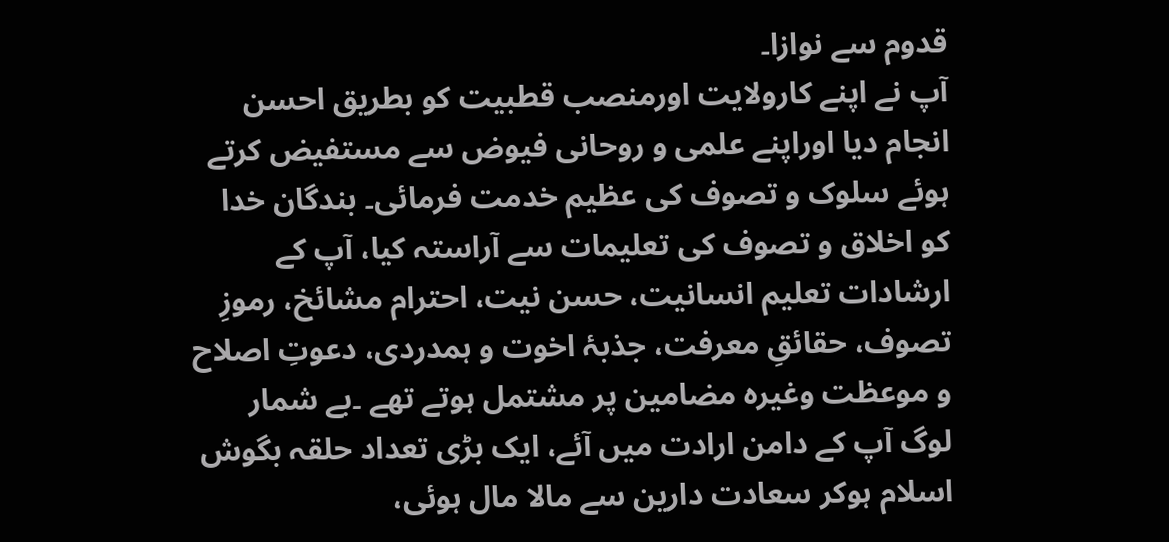قدوم سے نوازا۔
آپ نے اپنے کارولایت اورمنصب قطبیت کو بطریق احسن انجام دیا اوراپنے علمی و روحانی فیوض سے مستفیض کرتے ہوئے سلوک و تصوف کی عظیم خدمت فرمائی۔ بندگان خدا کو اخلاق و تصوف کی تعلیمات سے آراستہ کیا، آپ کے ارشادات تعلیم انسانیت، حسن نیت، احترام مشائخ، رموزِ تصوف، حقائقِ معرفت، جذبۂ اخوت و ہمدردی، دعوتِ اصلاح و موعظت وغیرہ مضامین پر مشتمل ہوتے تھے ۔بے شمار لوگ آپ کے دامن ارادت میں آئے، ایک بڑی تعداد حلقہ بگوش اسلام ہوکر سعادت دارین سے مالا مال ہوئی،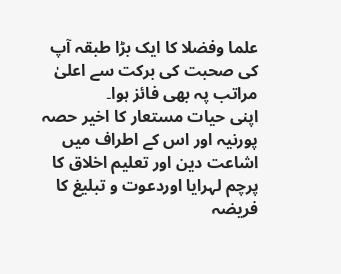علما وفضلا کا ایک بڑا طبقہ آپ کی صحبت کی برکت سے اعلیٰ مراتب پہ بھی فائز ہوا۔
اپنی حیات مستعار کا اخیر حصہ پورنیہ اور اس کے اطراف میں اشاعت دین اور تعلیم اخلاق کا پرچم لہرایا اوردعوت و تبلیغ کا فریضہ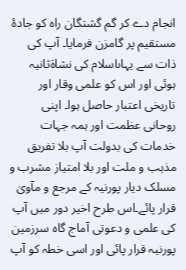انجام دے کر گم گشتگان راہ کو جادۂ مستقیم پر گامزن فرمایا۔ آپ کی ذات سے یہاںاسلام کی نشاۃثانیہ ہوئی اور اس کو علمی وقار اور تاریخی اعتبار حاصل ہوا۔ اپنی روحانی عظمت اور ہمہ جہات خدمات کی بدولت آپ بلا تفریق مذہب و ملت اور بلا امتیاز مشرب و مسلک دیار پورنیہ کے مرجع و مآویٰ قرار پائے۔اس طرح اخیر دور میں آپ کی علمی و دعوتی آماج گاہ سرزمین پورنیہ قرار پائی اور اسی خطہ کو آپ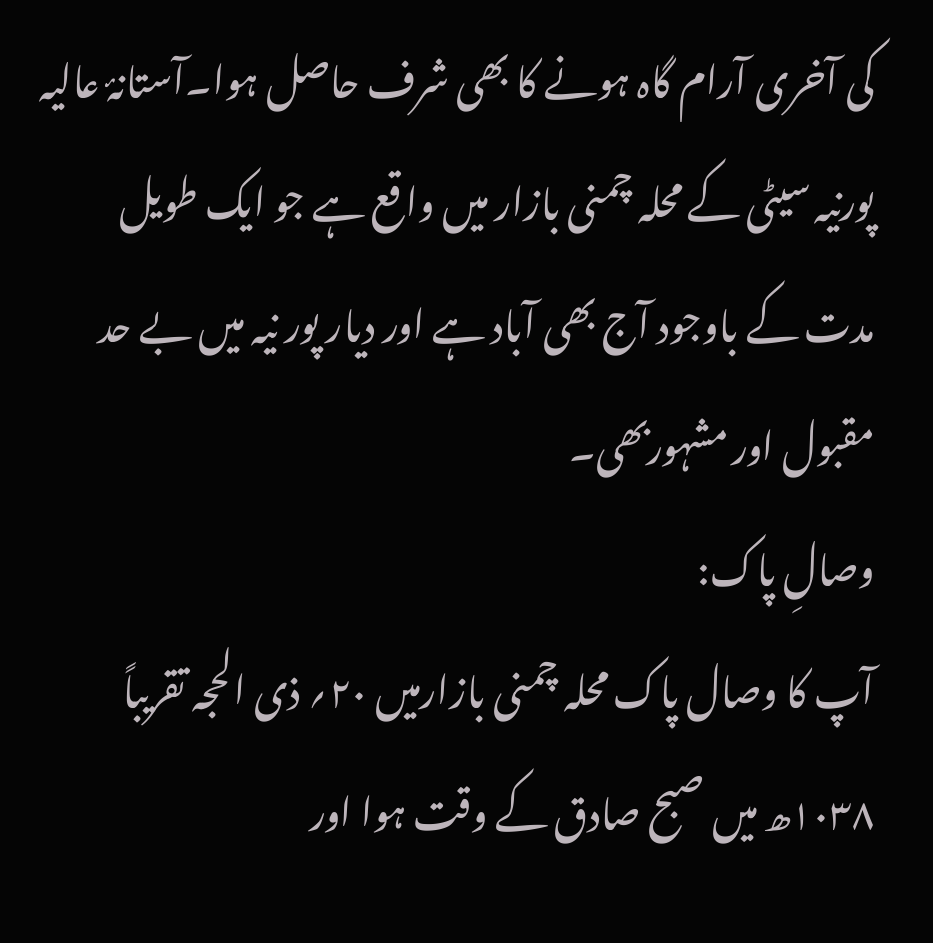کی آخری آرام گاہ ہونے کا بھی شرف حاصل ہوا۔آستانۂ عالیہ پورنیہ سیٹی کے محلہ چمنی بازار میں واقع ہے جو ایک طویل مدت کے باوجود آج بھی آباد ہے اور دیار پور نیہ میں بے حد مقبول اور مشہوربھی۔
وصالِ پاک:
آپ کا وصال پاک محلہ چمنی بازارمیں ۲۰؍ ذی الحجہ تقریباً ۱۰۳۸ھ میں صبح صادق کے وقت ہوا اور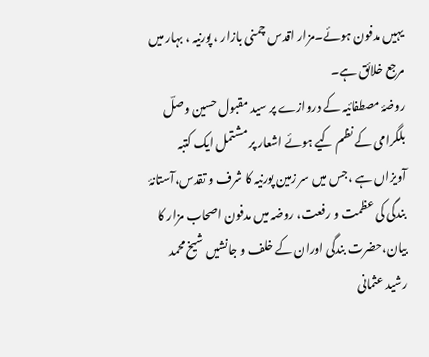یہیں مدفون ہوئے۔مزار اقدس چمنی بازار ، پورنیہ ، بہار میں مرجع خلائق ہے۔
روضۂ مصطفائیہ کے دروازے پر سید مقبول حسین وصلؔ بلگرامی کے نظم کیے ہوئے اشعار پر مشتمل ایک کتبہ آویزاں ہے ،جس میں سر زمین پورنیہ کا شرف و تقدس،آستانۂ بندگی کی عظمت و رفعت، روضہ میں مدفون اصحاب مزار کا بیان،حضرت بندگی اوران کے خلف و جانشیں شیخ محمد رشید عثمانی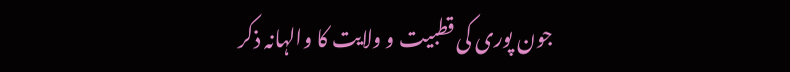جون پوری کی قطبیت و ولایت کا والہانہ ذکر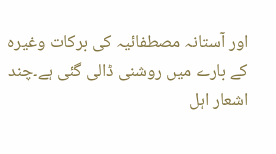اور آستانہ مصطفائیہ کی برکات وغیرہ کے بارے میں روشنی ڈالی گئی ہے۔چند اشعار اہل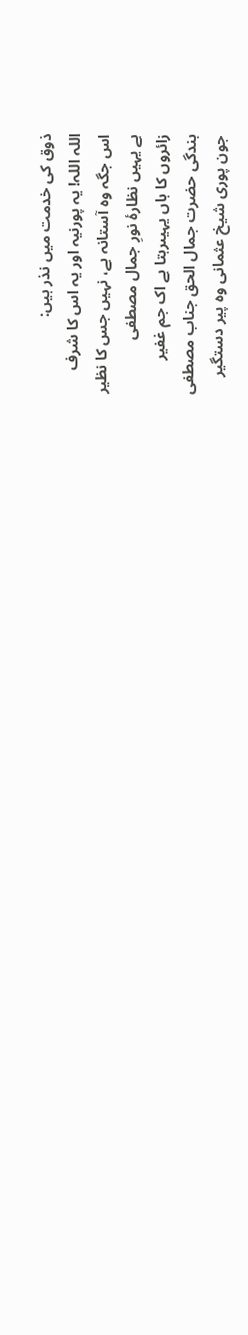ذوق کی خدمت میں نذر ہیں:
اللہ اللہ! یہ پورنیہ اور یہ اس کا شرف
اس جگہ وہ آستانہ ہے، نہیں جس کا نظیر
ہے یہیں نظارۂ نورِ جمال مصطفی
زائروں کا ہاں یہیںرہتا ہے اک جم غفیر
بندگی حضرت جمال الحق جناب مصطفی
جون پوری شیخ عثمانی وہ پیر دستگیر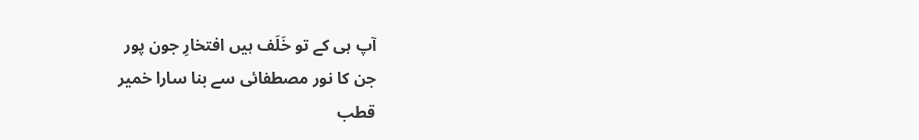آپ ہی کے تو خَلَف ہیں افتخارِ جون پور
جن کا نور مصطفائی سے بنا سارا خمیر
قطب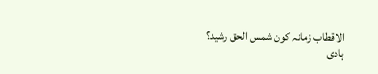الاقطاب زمانہ کون شمس الحق رشید؟
ہادی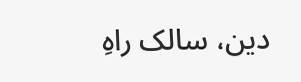دین، سالک راہِ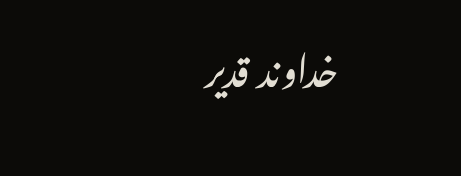خداوند قدیر